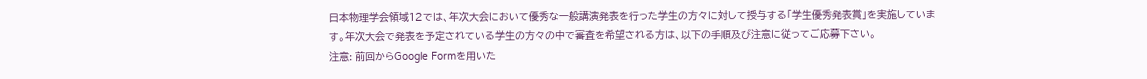日本物理学会領域12では、年次大会において優秀な一般講演発表を行った学生の方々に対して授与する「学生優秀発表賞」を実施しています。年次大会で発表を予定されている学生の方々の中で審査を希望される方は、以下の手順及び注意に従ってご応募下さい。
注意: 前回からGoogle Formを用いた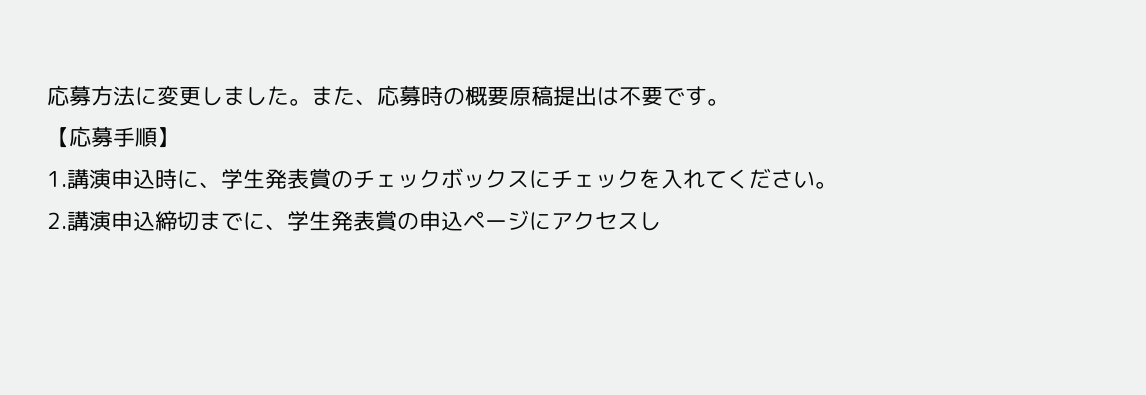応募方法に変更しました。また、応募時の概要原稿提出は不要です。
【応募手順】
1.講演申込時に、学生発表賞のチェックボックスにチェックを入れてください。
2.講演申込締切までに、学生発表賞の申込ページにアクセスし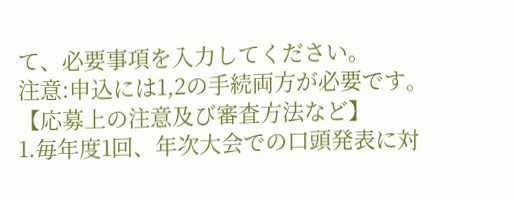て、必要事項を入力してください。
注意:申込には1,2の手続両方が必要です。
【応募上の注意及び審査方法など】
1.毎年度1回、年次大会での口頭発表に対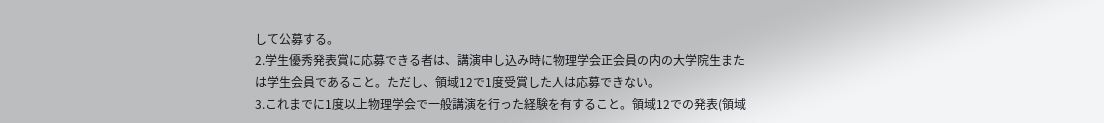して公募する。
2.学生優秀発表賞に応募できる者は、講演申し込み時に物理学会正会員の内の大学院生または学生会員であること。ただし、領域12で1度受賞した人は応募できない。
3.これまでに1度以上物理学会で一般講演を行った経験を有すること。領域12での発表(領域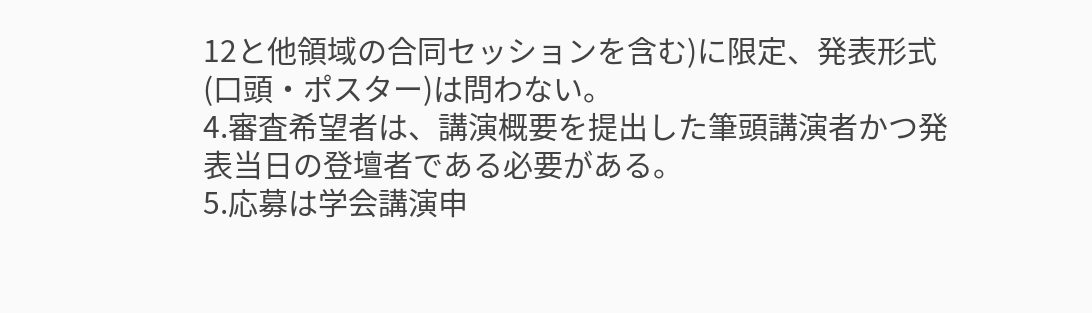12と他領域の合同セッションを含む)に限定、発表形式(口頭・ポスター)は問わない。
4.審査希望者は、講演概要を提出した筆頭講演者かつ発表当日の登壇者である必要がある。
5.応募は学会講演申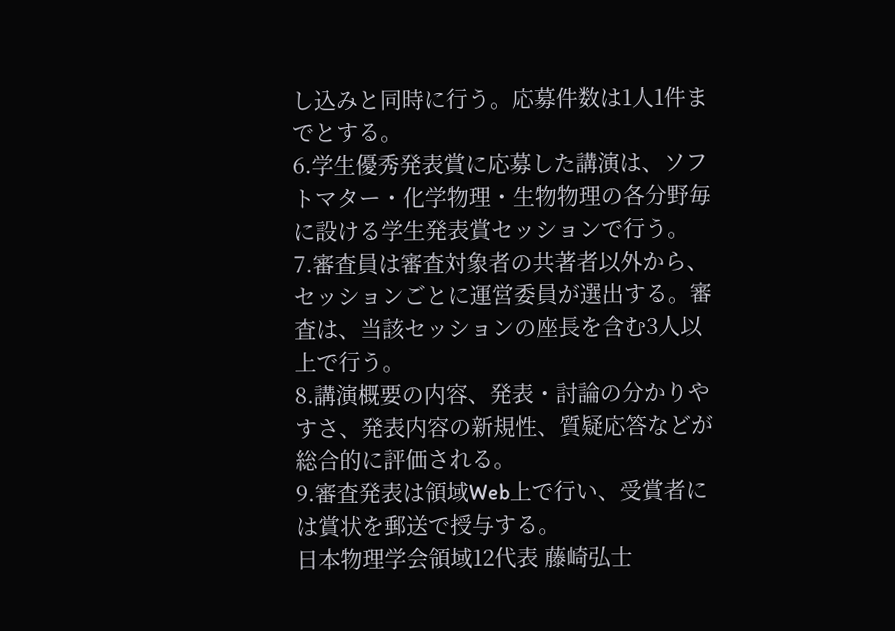し込みと同時に行う。応募件数は1人1件までとする。
6.学生優秀発表賞に応募した講演は、ソフトマター・化学物理・生物物理の各分野毎に設ける学生発表賞セッションで行う。
7.審査員は審査対象者の共著者以外から、セッションごとに運営委員が選出する。審査は、当該セッションの座長を含む3人以上で行う。
8.講演概要の内容、発表・討論の分かりやすさ、発表内容の新規性、質疑応答などが総合的に評価される。
9.審査発表は領域Web上で行い、受賞者には賞状を郵送で授与する。
日本物理学会領域12代表 藤崎弘士